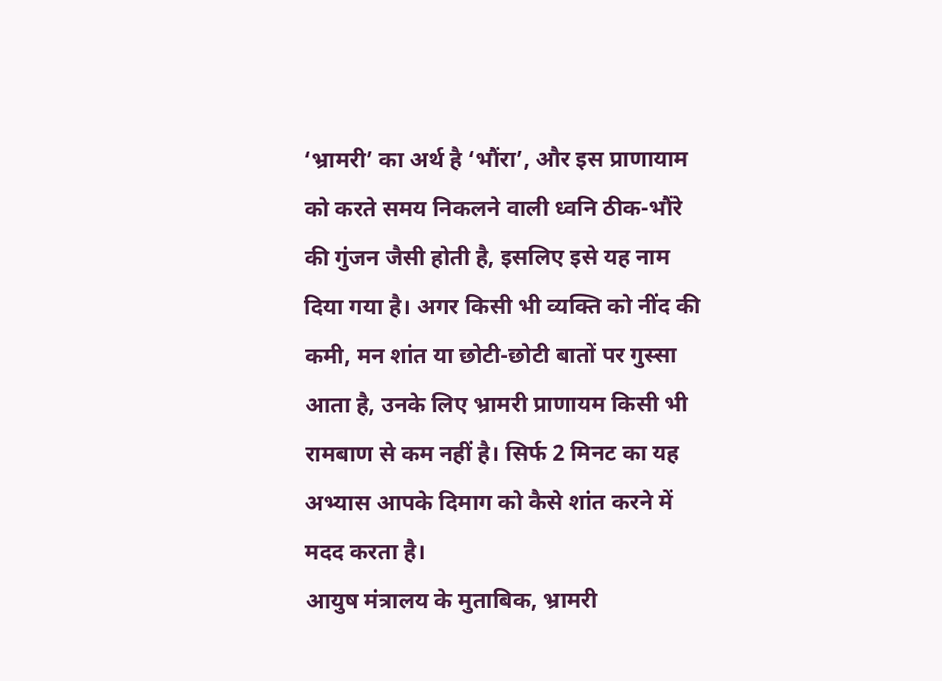‘भ्रामरी’ का अर्थ है ‘भौंरा’, और इस प्राणायाम को करते समय निकलने वाली ध्वनि ठीक-भौंरे की गुंजन जैसी होती है, इसलिए इसे यह नाम दिया गया है। अगर किसी भी व्यक्ति को नींद की कमी, मन शांत या छोटी-छोटी बातों पर गुस्सा आता है, उनके लिए भ्रामरी प्राणायम किसी भी रामबाण से कम नहीं है। सिर्फ 2 मिनट का यह अभ्यास आपके दिमाग को कैसे शांत करने में मदद करता है।
आयुष मंत्रालय के मुताबिक, भ्रामरी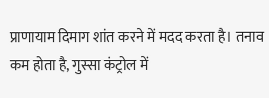प्राणायाम दिमाग शांत करने में मदद करता है। तनाव कम होता है, गुस्सा कंट्रोल में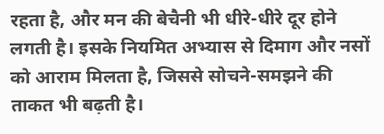रहता है, और मन की बेचैनी भी धीरे-धीरे दूर होने लगती है। इसके नियमित अभ्यास से दिमाग और नसों को आराम मिलता है, जिससे सोचने-समझने की ताकत भी बढ़ती है।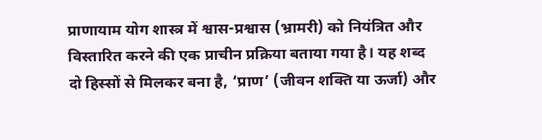प्राणायाम योग शास्त्र में श्वास-प्रश्वास (भ्रामरी) को नियंत्रित और विस्तारित करने की एक प्राचीन प्रक्रिया बताया गया है। यह शब्द दो हिस्सों से मिलकर बना है, ‘प्राण’ (जीवन शक्ति या ऊर्जा) और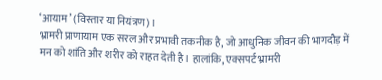‘आयाम’ (विस्तार या नियंत्रण)।
भ्रामरी प्राणायाम एक सरल और प्रभावी तकनीक है, जो आधुनिक जीवन की भागदौड़ में मन को शांति और शरीर को राहत देती है। हालांकि, एक्सपर्ट भ्रामरी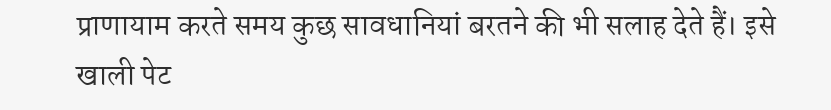प्राणायाम करते समय कुछ सावधानियां बरतने की भी सलाह देते हैं। इसे खाली पेट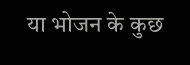या भोजन के कुछ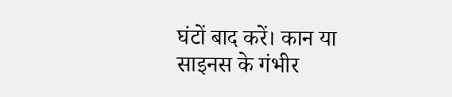घंटों बाद करें। कान या साइनस के गंभीर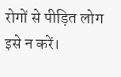रोगों से पीड़ित लोग इसे न करें।